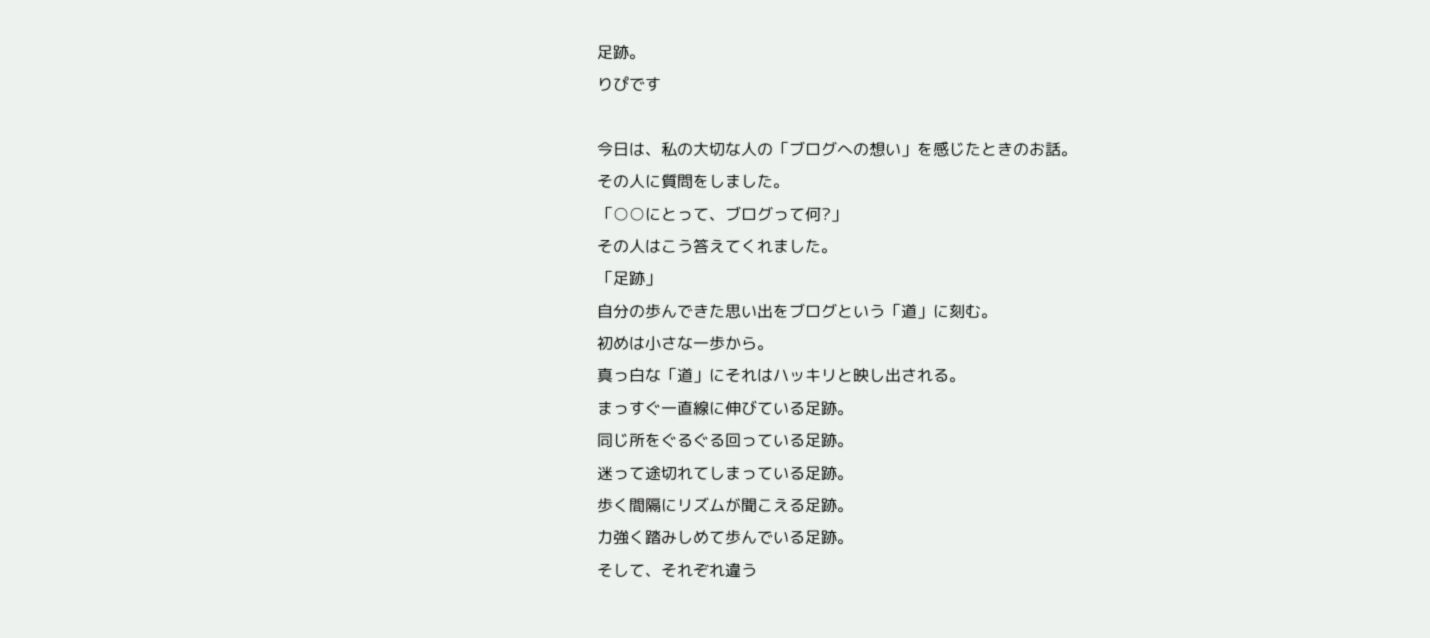足跡。
りぴです

今日は、私の大切な人の「ブログへの想い」を感じたときのお話。
その人に質問をしました。
「○○にとって、ブログって何?」
その人はこう答えてくれました。
「足跡」
自分の歩んできた思い出をブログという「道」に刻む。
初めは小さな一歩から。
真っ白な「道」にそれはハッキリと映し出される。
まっすぐ一直線に伸びている足跡。
同じ所をぐるぐる回っている足跡。
迷って途切れてしまっている足跡。
歩く間隔にリズムが聞こえる足跡。
力強く踏みしめて歩んでいる足跡。
そして、それぞれ違う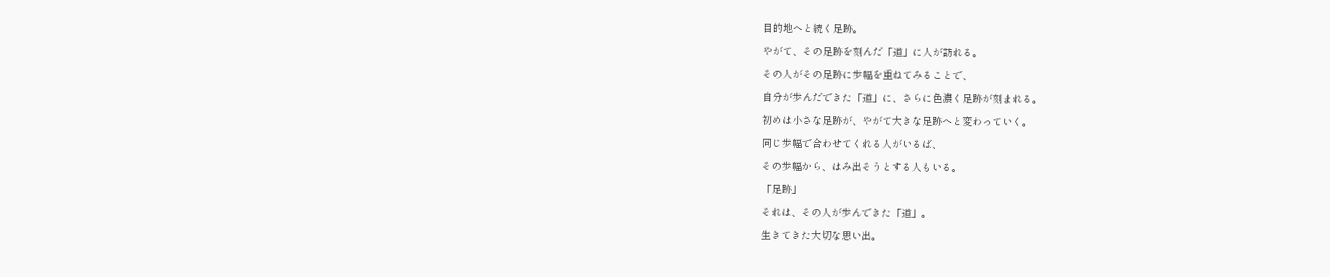目的地へと続く足跡。
やがて、その足跡を刻んだ「道」に人が訪れる。
その人がその足跡に歩幅を重ねてみることで、
自分が歩んだできた「道」に、さらに色濃く足跡が刻まれる。
初めは小さな足跡が、やがて大きな足跡へと変わっていく。
同じ歩幅で合わせてくれる人がいるば、
その歩幅から、はみ出そうとする人もいる。
「足跡」
それは、その人が歩んできた「道」。
生きてきた大切な思い出。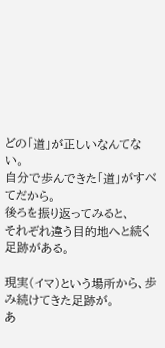どの「道」が正しいなんてない。
自分で歩んできた「道」がすべてだから。
後ろを振り返ってみると、
それぞれ違う目的地へと続く足跡がある。

現実(イマ)という場所から、歩み続けてきた足跡が。
あ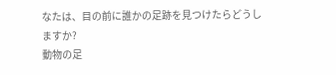なたは、目の前に誰かの足跡を見つけたらどうしますか?
動物の足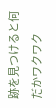跡を見つけると何だかワクワク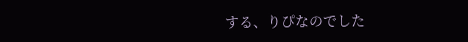する、りぴなのでした